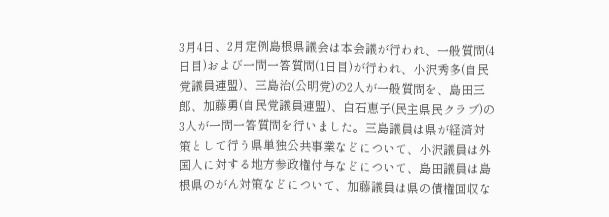3月4日、2月定例島根県議会は本会議が行われ、一般質問(4日目)および一問一答質問(1日目)が行われ、小沢秀多(自民党議員連盟)、三島治(公明党)の2人が一般質問を、島田三郎、加藤勇(自民党議員連盟)、白石恵子(民主県民クラブ)の3人が一問一答質問を行いました。三島議員は県が経済対策として行う県単独公共事業などについて、小沢議員は外国人に対する地方参政権付与などについて、島田議員は島根県のがん対策などについて、加藤議員は県の債権回収な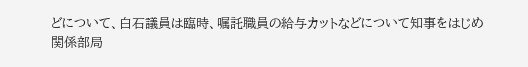どについて、白石議員は臨時、嘱託職員の給与カットなどについて知事をはじめ関係部局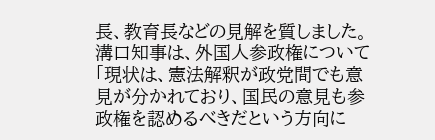長、教育長などの見解を質しました。溝口知事は、外国人参政権について「現状は、憲法解釈が政党間でも意見が分かれており、国民の意見も参政権を認めるべきだという方向に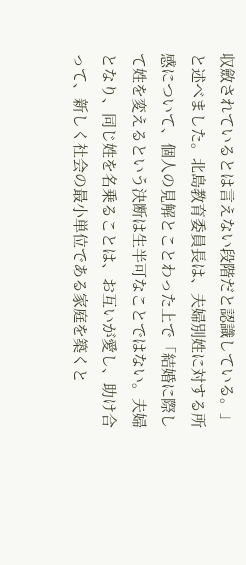収斂されているとは言えない段階だと認識している。」と述べました。北島教育委員長は、夫婦別姓に対する所感について、個人の見解とことわった上で「結婚に際して姓を変えるという決断は生半可なことではない。夫婦となり、同じ姓を名乗ることは、お互いが愛し、助け合って、新しく社会の最小単位である家庭を築くと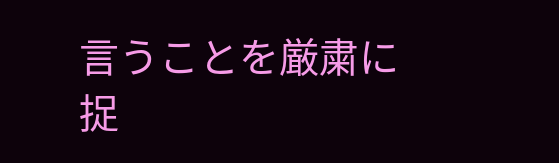言うことを厳粛に捉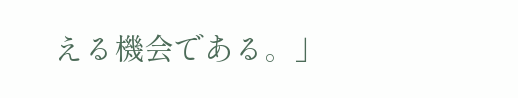える機会である。」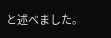と述べました。